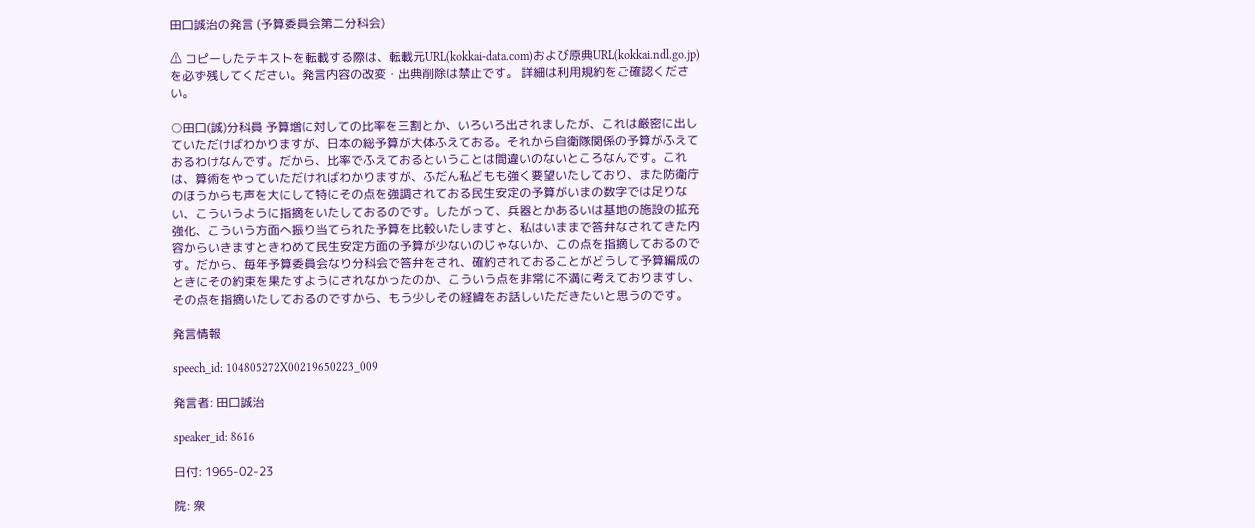田口誠治の発言 (予算委員会第二分科会)

⚠ コピーしたテキストを転載する際は、転載元URL(kokkai-data.com)および原典URL(kokkai.ndl.go.jp)を必ず残してください。発言内容の改変・出典削除は禁止です。 詳細は利用規約をご確認ください。

○田口(誠)分科員 予算増に対しての比率を三割とか、いろいろ出されましたが、これは厳密に出していただけばわかりますが、日本の総予算が大体ふえておる。それから自衛隊関係の予算がふえておるわけなんです。だから、比率でふえておるということは間違いのないところなんです。これは、算術をやっていただければわかりますが、ふだん私どもも強く要望いたしており、また防衛庁のほうからも声を大にして特にその点を強調されておる民生安定の予算がいまの数字では足りない、こういうように指摘をいたしておるのです。したがって、兵器とかあるいは基地の施設の拡充強化、こういう方面へ振り当てられた予算を比較いたしますと、私はいままで答弁なされてきた内容からいきますときわめて民生安定方面の予算が少ないのじゃないか、この点を指摘しておるのです。だから、毎年予算委員会なり分科会で答弁をされ、確約されておることがどうして予算編成のときにその約束を果たすようにされなかったのか、こういう点を非常に不満に考えておりますし、その点を指摘いたしておるのですから、もう少しその経緯をお話しいただきたいと思うのです。

発言情報

speech_id: 104805272X00219650223_009

発言者: 田口誠治

speaker_id: 8616

日付: 1965-02-23

院: 衆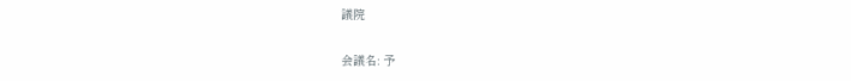議院

会議名: 予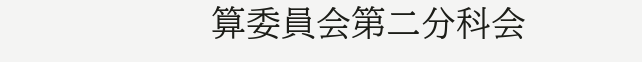算委員会第二分科会